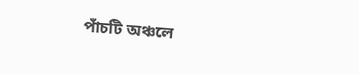পাঁচটি অঞ্চলে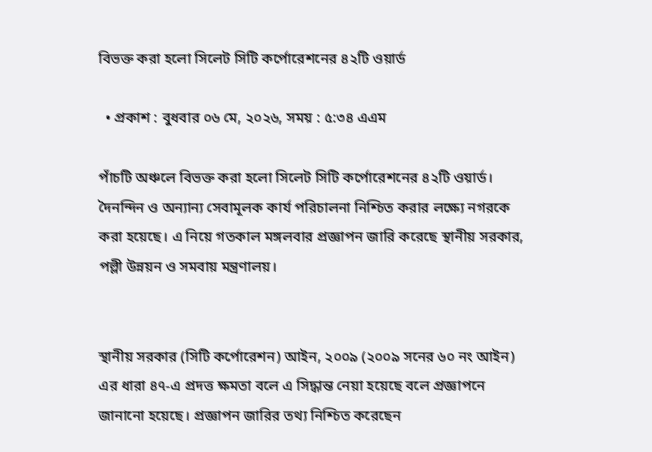বিভক্ত করা হলো সিলেট সিটি কর্পোরেশনের ৪২টি ওয়ার্ড

  • প্রকাশ : বুধবার ০৬ মে, ২০২৬, সময় : ৫:৩৪ এএম

পাঁচটি অঞ্চলে বিভক্ত করা হলো সিলেট সিটি কর্পোরেশনের ৪২টি ওয়ার্ড। দৈনন্দিন ও অন্যান্য সেবামূলক কার্য পরিচালনা নিশ্চিত করার লক্ষ্যে নগরকে করা হয়েছে। এ নিয়ে গতকাল মঙ্গলবার প্রজ্ঞাপন জারি করেছে স্থানীয় সরকার, পল্লী উন্নয়ন ও সমবায় মন্ত্রণালয়।


স্থানীয় সরকার (সিটি কর্পোরেশন) আইন, ২০০৯ (২০০৯ সনের ৬০ নং আইন) এর ধারা ৪৭-এ প্রদত্ত ক্ষমতা বলে এ সিদ্ধান্ত নেয়া হয়েছে বলে প্রজ্ঞাপনে জানানো হয়েছে। প্রজ্ঞাপন জারির তথ্য নিশ্চিত করেছেন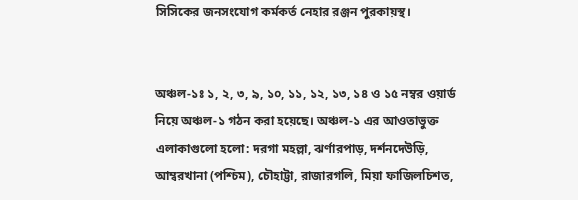সিসিকের জনসংযোগ কর্মকর্ত নেহার রঞ্জন পুরকায়স্থ।


অঞ্চল-১ঃ ১, ২, ৩, ৯, ১০, ১১, ১২, ১৩, ১৪ ও ১৫ নম্বর ওয়ার্ড নিয়ে অঞ্চল-১ গঠন করা হয়েছে। অঞ্চল-১ এর আওতাভুক্ত এলাকাগুলো হলো: দরগা মহল্লা, ঝর্ণারপাড়, দর্শনদেউড়ি, আম্বরখানা (পশ্চিম), চৌহাট্টা, রাজারগলি, মিয়া ফাজিলচিশত,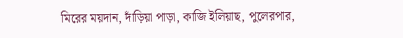মিরের ময়দান, দাঁড়িয়া পাড়া, কাজি ইলিয়াছ, পুলেরপার,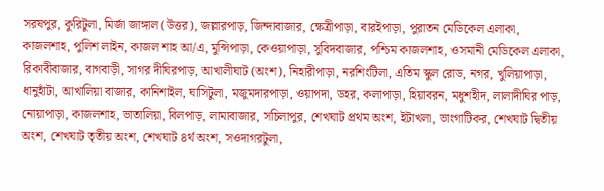সরষপুর, কুরিটুলা, মির্জা জাঙ্গাল (উত্তর), জল্লারপাড়, জিন্দাবাজার, ক্ষেত্রীপাড়া, বারইপাড়া, পুরাতন মেডিকেল এলাকা, কাজলশাহ, পুলিশ লাইন, কাজল শাহ আ/এ, মুন্সিপাড়া, কেওয়াপাড়া, সুবিদবাজার, পশ্চিম কাজলশাহ, ওসমানী মেডিকেল এলাকা, রিকাবীবাজার, বাগবাড়ী, সাগর দীঘিরপাড়, আখালীঘাট (অংশ), নিহারীপাড়া, নরশিংটিলা, এতিম স্কুল রোড, নগর, খুলিয়াপাড়া, ধানুহাঁটা, আখালিয়া বাজার, কানিশাইল, ঘাসিটুলা, মজুমদারপাড়া, ওয়াপদা, ডহর, কলাপাড়া, হিয়াবরন, মধুশহীদ, লালাদীঘির পাড়, নোয়াপাড়া, কাজলশাহ, ভাতালিয়া, বিলপাড়, লামাবাজার, সচিলাপুর, শেখঘাট প্রথম অংশ, ইটাখলা, ভাংগাটিকর, শেখঘাট দ্বিতীয় অংশ, শেখঘাট তৃতীয় অংশ, শেখঘাট ৪র্থ অংশ, সওদাগরটুলা,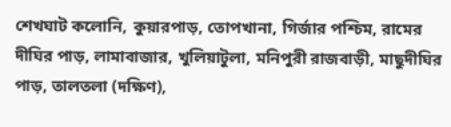শেখঘাট কলোনি, কুয়ারপাড়, তোপখানা, গির্জার পশ্চিম, রামের দীঘির পাড়, লামাবাজার, খুলিয়াটুলা, মনিপুরী রাজবাড়ী, মাছুদীঘির পাড়, তালতলা (দক্ষিণ),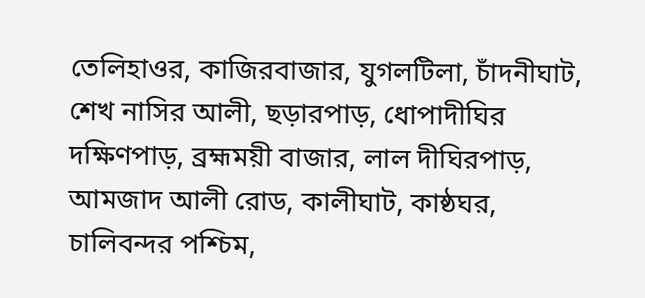তেলিহাওর, কাজিরবাজার, যুগলটিলা, চাঁদনীঘাট, শেখ নাসির আলী, ছড়ারপাড়, ধোপাদীঘির দক্ষিণপাড়, ব্রহ্মময়ী বাজার, লাল দীঘিরপাড়, আমজাদ আলী রোড, কালীঘাট, কাষ্ঠঘর, চালিবন্দর পশ্চিম,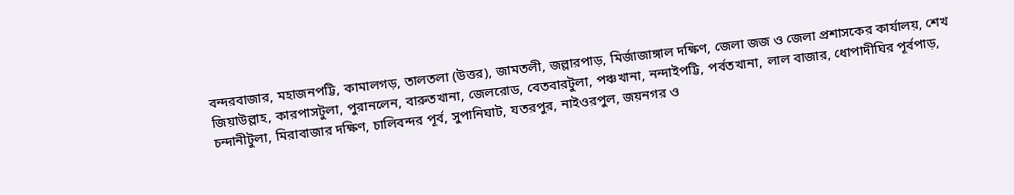বন্দরবাজার, মহাজনপট্টি, কামালগড়, তালতলা (উত্তর), জামতলী, জল্লারপাড়, মির্জাজাঙ্গাল দক্ষিণ, জেলা জজ ও জেলা প্রশাসকের কার্যালয়, শেখ জিয়াউল্লাহ, কারপাসটুলা, পুরানলেন, বারুতখানা, জেলরোড, বেতবারটুলা, পঞ্চখানা, নন্দাইপট্টি, পর্বতখানা, লাল বাজার, ধোপাদীঘির পূর্বপাড়, চন্দানীটুলা, মিরাবাজার দক্ষিণ, চালিবন্দর পূর্ব, সুপানিঘাট, যতরপুর, নাইওরপুল, জয়নগর ও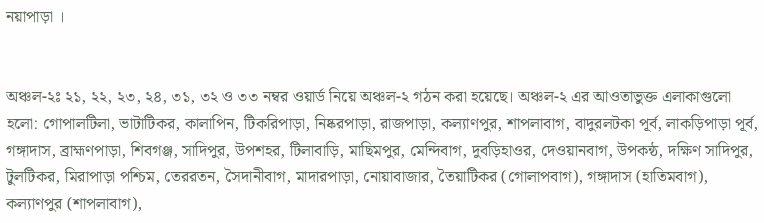নয়াপাড়া ।


অঞ্চল-২ঃ ২১, ২২, ২৩, ২৪, ৩১, ৩২ ও ৩৩ নম্বর ওয়ার্ড নিয়ে অঞ্চল-২ গঠন করা হয়েছে। অঞ্চল-২ এর আওতাভুক্ত এলাকাগুলো হলো: গোপালটিলা, ভাটাটিকর, কালাপিন, টিকরিপাড়া, নিষ্করপাড়া, রাজপাড়া, কল্যাণপুর, শাপলাবাগ, বাদুরলটকা পূর্ব, লাকড়িপাড়া পূর্ব, গঙ্গাদাস, ব্রাহ্মণপাড়া, শিবগঞ্জ, সাদিপুর, উপশহর, টিলাবাড়ি, মাছিমপুর, মেন্দিবাগ, দুবড়িহাওর, দেওয়ানবাগ, উপকন্ঠ, দক্ষিণ সাদিপুর, টুলটিকর, মিরাপাড়া পশ্চিম, তেররতন, সৈদানীবাগ, মাদারপাড়া, নোয়াবাজার, তৈয়াটিকর (গোলাপবাগ), গঙ্গাদাস (হাতিমবাগ), কল্যাণপুর (শাপলাবাগ),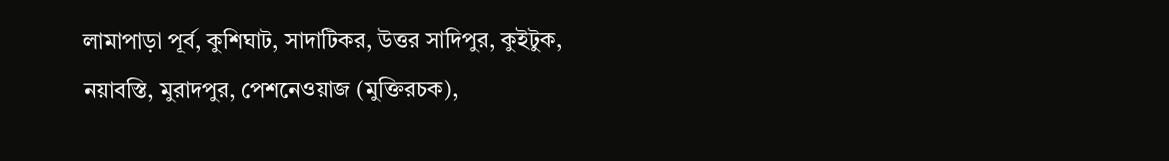লামাপাড়া পূর্ব, কুশিঘাট, সাদাটিকর, উত্তর সাদিপুর, কুইটুক, নয়াবস্তি, মুরাদপুর, পেশনেওয়াজ (মুক্তিরচক),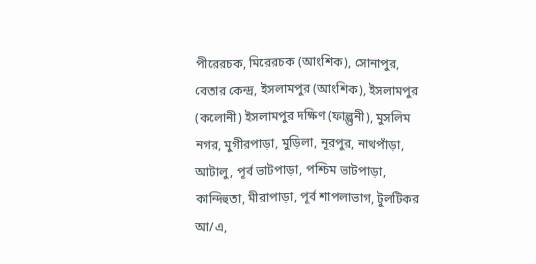পীরেরচক, মিরেরচক (আংশিক), সোনাপুর, বেতার কেন্দ্র, ইসলামপুর (আংশিক), ইসলামপুর (কলোনী) ইসলামপুর দক্ষিণ (ফাল্গুনী), মুসলিম নগর, মুগীরপাড়া, মুড়িলা, নূরপুর, নাথপাঁড়া, আটালু, পূর্ব ভাটপাড়া, পশ্চিম ভাটপাড়া, কান্দিহুতা, মীরাপাড়া, পূর্ব শাপলাভাগ, টুলটিকর আ/এ,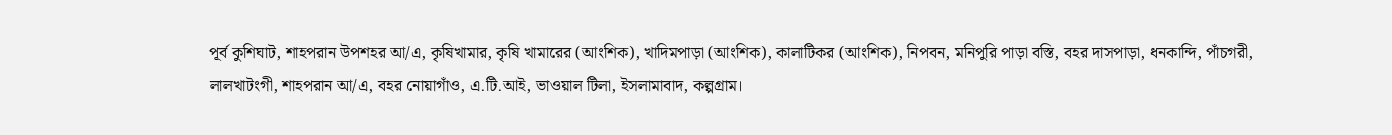পূর্ব কুশিঘাট, শাহপরান উপশহর আ/এ, কৃষিখামার, কৃষি খামারের (আংশিক), খাদিমপাড়া (আংশিক), কালাটিকর (আংশিক), নিপবন, মনিপুরি পাড়া বস্তি, বহর দাসপাড়া, ধনকান্দি, পাঁচগরী, লালখাটংগী, শাহপরান আ/এ, বহর নোয়াগাঁও, এ.টি.আই, ভাওয়াল টিলা, ইসলামাবাদ, কল্পগ্রাম।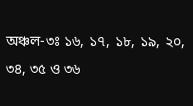অঞ্চল-৩ঃ ১৬, ১৭, ১৮, ১৯, ২০, ৩৪, ৩৫ ও ৩৬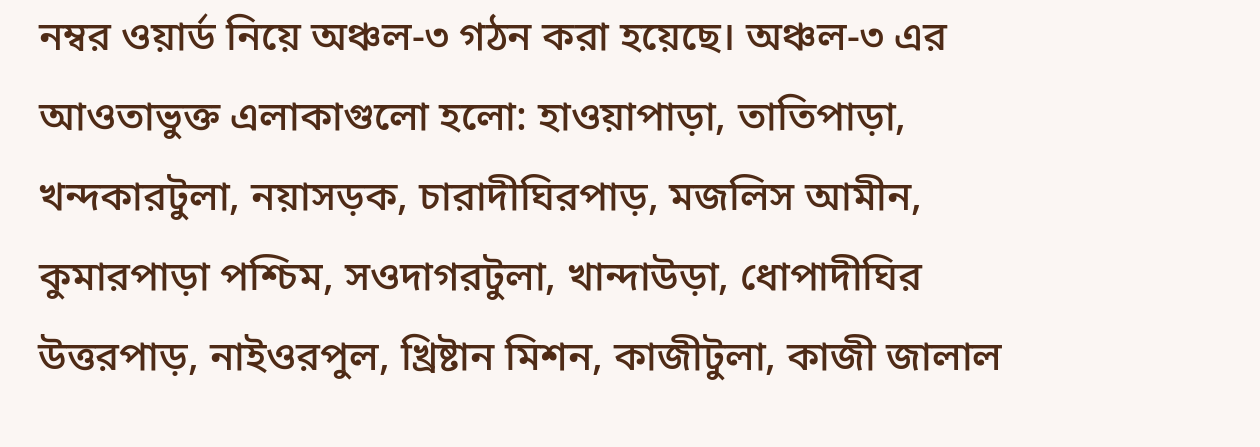নম্বর ওয়ার্ড নিয়ে অঞ্চল-৩ গঠন করা হয়েছে। অঞ্চল-৩ এর আওতাভুক্ত এলাকাগুলো হলো: হাওয়াপাড়া, তাতিপাড়া, খন্দকারটুলা, নয়াসড়ক, চারাদীঘিরপাড়, মজলিস আমীন, কুমারপাড়া পশ্চিম, সওদাগরটুলা, খান্দাউড়া, ধোপাদীঘির উত্তরপাড়, নাইওরপুল, খ্রিষ্টান মিশন, কাজীটুলা, কাজী জালাল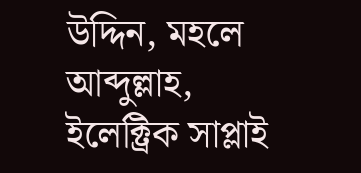উদ্দিন, মহলে আব্দুল্লাহ, ইলেক্ট্রিক সাপ্লাই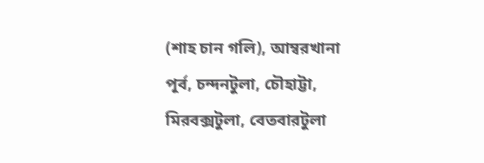(শাহ চান গলি), আম্বরখানা পূর্ব, চন্দনটুলা, চৌহাট্টা, মিরবক্সটুলা, বেতবারটুলা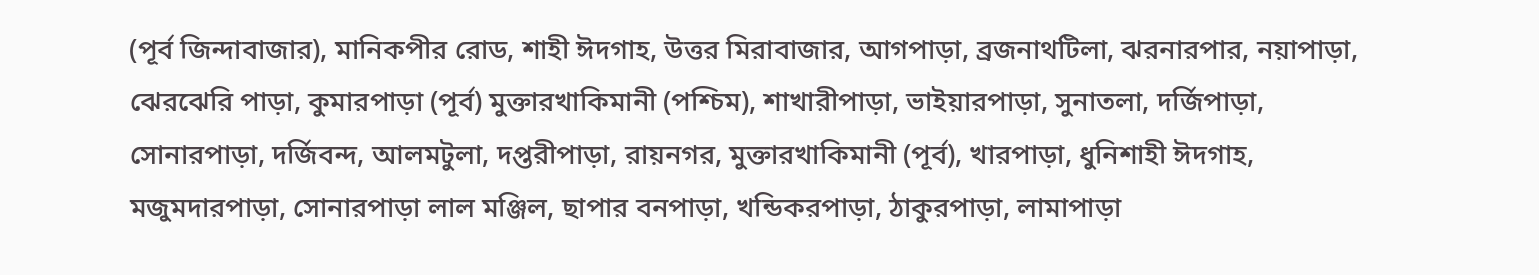(পূর্ব জিন্দাবাজার), মানিকপীর রোড, শাহী ঈদগাহ, উত্তর মিরাবাজার, আগপাড়া, ব্রজনাথটিলা, ঝরনারপার, নয়াপাড়া, ঝেরঝেরি পাড়া, কুমারপাড়া (পূর্ব) মুক্তারখাকিমানী (পশ্চিম), শাখারীপাড়া, ভাইয়ারপাড়া, সুনাতলা, দর্জিপাড়া, সোনারপাড়া, দর্জিবন্দ, আলমটুলা, দপ্তরীপাড়া, রায়নগর, মুক্তারখাকিমানী (পূর্ব), খারপাড়া, ধুনিশাহী ঈদগাহ, মজুমদারপাড়া, সোনারপাড়া লাল মঞ্জিল, ছাপার বনপাড়া, খন্ডিকরপাড়া, ঠাকুরপাড়া, লামাপাড়া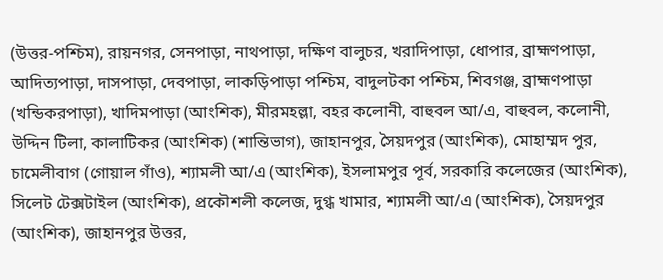(উত্তর-পশ্চিম), রায়নগর, সেনপাড়া, নাথপাড়া, দক্ষিণ বালুচর, খরাদিপাড়া, ধোপার, ব্রাহ্মণপাড়া, আদিত্যপাড়া, দাসপাড়া, দেবপাড়া, লাকড়িপাড়া পশ্চিম, বাদুলটকা পশ্চিম, শিবগঞ্জ, ব্ৰাহ্মণপাড়া (খন্ডিকরপাড়া), খাদিমপাড়া (আংশিক), মীরমহল্লা, বহর কলোনী, বাহুবল আ/এ, বাহুবল, কলোনী, উদ্দিন টিলা, কালাটিকর (আংশিক) (শান্তিভাগ), জাহানপুর, সৈয়দপুর (আংশিক), মোহাম্মদ পুর, চামেলীবাগ (গোয়াল গাঁও), শ্যামলী আ/এ (আংশিক), ইসলামপুর পূর্ব, সরকারি কলেজের (আংশিক), সিলেট টেক্সটাইল (আংশিক), প্রকৌশলী কলেজ, দুগ্ধ খামার, শ্যামলী আ/এ (আংশিক), সৈয়দপুর (আংশিক), জাহানপুর উত্তর,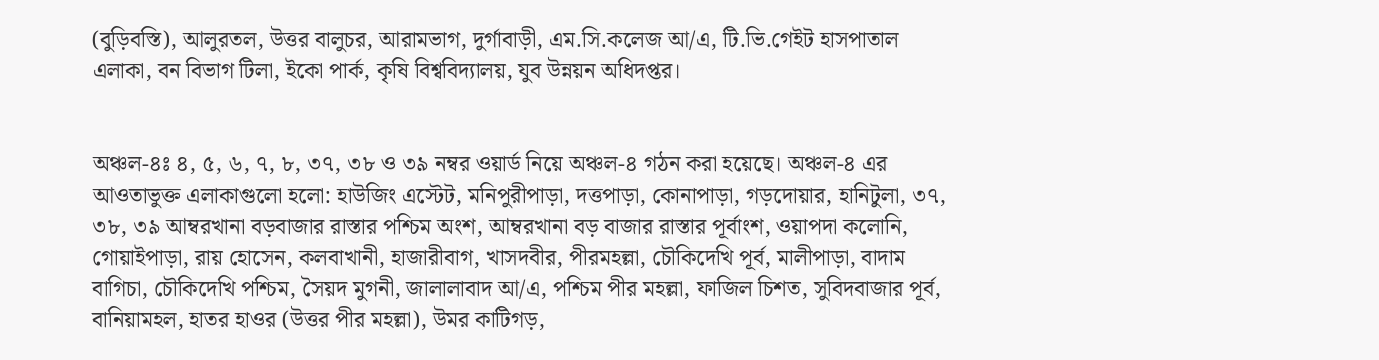(বুড়িবস্তি), আলুরতল, উত্তর বালুচর, আরামভাগ, দুর্গাবাড়ী, এম.সি.কলেজ আ/এ, টি.ভি.গেইট হাসপাতাল এলাকা, বন বিভাগ টিলা, ইকো পার্ক, কৃষি বিশ্ববিদ্যালয়, যুব উন্নয়ন অধিদপ্তর।


অঞ্চল-৪ঃ ৪, ৫, ৬, ৭, ৮, ৩৭, ৩৮ ও ৩৯ নম্বর ওয়ার্ড নিয়ে অঞ্চল-৪ গঠন করা হয়েছে। অঞ্চল-৪ এর আওতাভুক্ত এলাকাগুলো হলো: হাউজিং এস্টেট, মনিপুরীপাড়া, দত্তপাড়া, কোনাপাড়া, গড়দোয়ার, হানিটুলা, ৩৭, ৩৮, ৩৯ আম্বরখানা বড়বাজার রাস্তার পশ্চিম অংশ, আম্বরখানা বড় বাজার রাস্তার পূর্বাংশ, ওয়াপদা কলোনি, গোয়াইপাড়া, রায় হোসেন, কলবাখানী, হাজারীবাগ, খাসদবীর, পীরমহল্লা, চৌকিদেখি পূর্ব, মালীপাড়া, বাদাম বাগিচা, চৌকিদেখি পশ্চিম, সৈয়দ মুগনী, জালালাবাদ আ/এ, পশ্চিম পীর মহল্লা, ফাজিল চিশত, সুবিদবাজার পূর্ব, বানিয়ামহল, হাতর হাওর (উত্তর পীর মহল্লা), উমর কাটিগড়,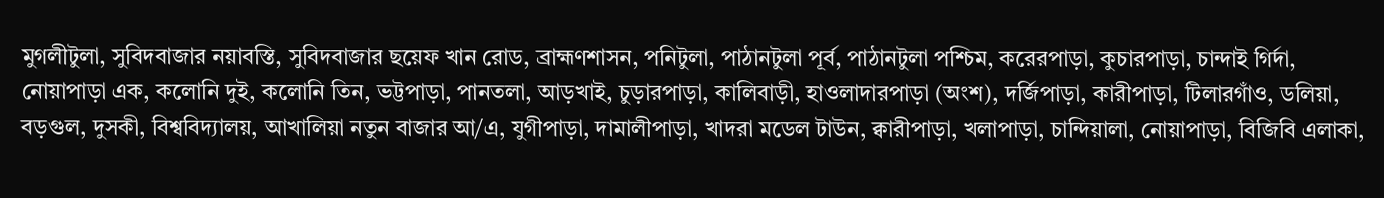মুগলীটুলা, সুবিদবাজার নয়াবস্তি, সুবিদবাজার ছয়েফ খান রোড, ব্রাহ্মণশাসন, পনিটুলা, পাঠানটুলা পূর্ব, পাঠানটুলা পশ্চিম, করেরপাড়া, কুচারপাড়া, চান্দাই গির্দা, নোয়াপাড়া এক, কলোনি দুই, কলোনি তিন, ভট্টপাড়া, পানতলা, আড়খাই, চুড়ারপাড়া, কালিবাড়ী, হাওলাদারপাড়া (অংশ), দর্জিপাড়া, কারীপাড়া, টিলারগাঁও, ডলিয়া, বড়গুল, দুসকী, বিশ্ববিদ্যালয়, আখালিয়া নতুন বাজার আ/এ, যুগীপাড়া, দামালীপাড়া, খাদরা মডেল টাউন, ক্বারীপাড়া, খলাপাড়া, চান্দিয়ালা, নোয়াপাড়া, বিজিবি এলাকা,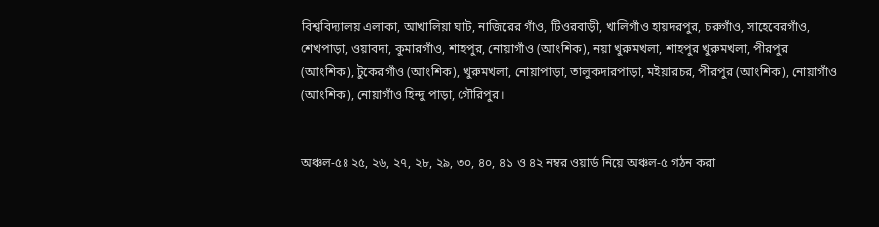বিশ্ববিদ্যালয় এলাকা, আখালিয়া ঘাট, নাজিরের গাঁও, টিওরবাড়ী, খালিগাঁও হায়দরপুর, চরুগাঁও, সাহেবেরগাঁও, শেখপাড়া, ওয়াবদা, কুমারগাঁও, শাহপুর, নোয়াগাঁও (আংশিক), নয়া খুরুমখলা, শাহপুর খুরুমখলা, পীরপুর (আংশিক), টুকেরগাঁও (আংশিক), খুরুমখলা, নোয়াপাড়া, তালুকদারপাড়া, মইয়ারচর, পীরপুর (আংশিক), নোয়াগাঁও (আংশিক), নোয়াগাঁও হিন্দু পাড়া, গৌরিপুর।


অঞ্চল-৫ঃ ২৫, ২৬, ২৭, ২৮, ২৯, ৩০, ৪০, ৪১ ও ৪২ নম্বর ওয়ার্ড নিয়ে অঞ্চল-৫ গঠন করা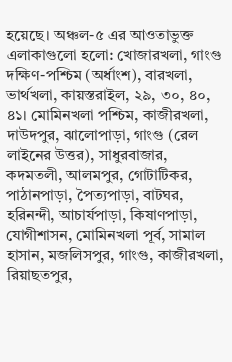হয়েছে। অঞ্চল-৫ এর আওতাভুক্ত এলাকাগুলো হলো: খোজারখলা, গাংগু দক্ষিণ-পশ্চিম (অর্ধাংশ), বারখলা, ভার্থখলা, কায়স্তরাইল, ২৯, ৩০, ৪০, ৪১। মোমিনখলা পশ্চিম, কাজীরখলা, দাউদপুর, ঝালোপাড়া, গাংগু (রেল লাইনের উত্তর), সাধুরবাজার, কদমতলী, আলমপুর, গোটাটিকর, পাঠানপাড়া, পৈত্যপাড়া, বাটঘর, হরিনন্দী, আচার্যপাড়া, কিষাণপাড়া, যোগীশাসন, মোমিনখলা পূৰ্ব, সামাল হাসান, মজলিসপুর, গাংগু, কাজীরখলা, রিয়াছতপুর,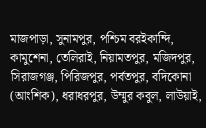মাজপাড়া, সুনামপুর, পশ্চিম বরইকান্দি, কামুশেনা, তেলিরাই, নিয়ামতপুর, মজিদপুর, সিরাজগঞ্জ, পিরিজপুর, পর্বতপুর, বদিকোনা (আংশিক), ধরাধরপুর, উম্মুর কবুল, লাউয়াই,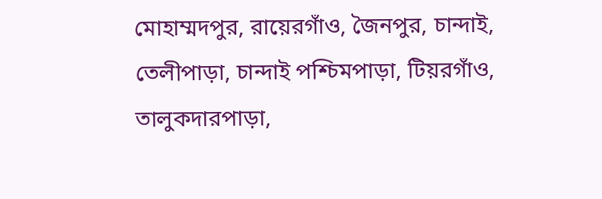মোহাম্মদপুর, রায়েরগাঁও, জৈনপুর, চান্দাই, তেলীপাড়া, চান্দাই পশ্চিমপাড়া, টিয়রগাঁও, তালুকদারপাড়া,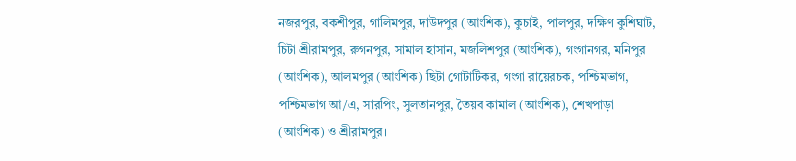নজরপুর, বকশীপুর, গালিমপুর, দাউদপুর (আংশিক), কুচাই, পালপুর, দক্ষিণ কুশিঘাট, চিটা শ্রীরামপুর, রুগনপুর, সামাল হাসান, মজলিশপুর (আংশিক), গংগানগর, মনিপুর (আংশিক), আলমপুর (আংশিক) ছিটা গোটাটিকর, গংগা রায়েরচক, পশ্চিমভাগ, পশ্চিমভাগ আ/এ, সারপিং, সুলতানপুর, তৈয়ব কামাল (আংশিক), শেখপাড়া (আংশিক) ও শ্রীরামপুর।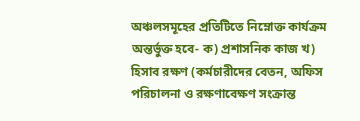অঞ্চলসমূহের প্রতিটিতে নিম্নোক্ত কার্যক্রম অন্তর্ভুক্ত হবে- ক) প্রশাসনিক কাজ খ) হিসাব রক্ষণ (কর্মচারীদের বেতন, অফিস পরিচালনা ও রক্ষণাবেক্ষণ সংক্রান্ত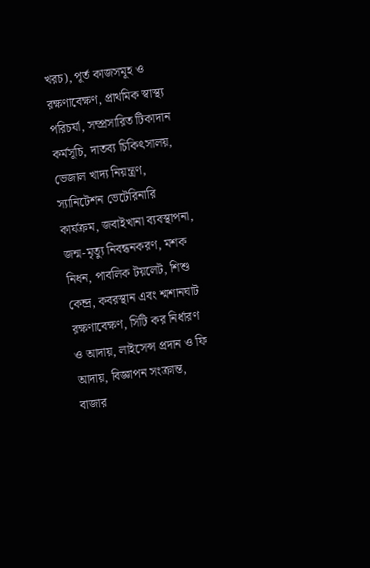খরচ), পূর্ত কাজসমূহ ও রক্ষণাবেক্ষণ, প্রাথমিক স্বাস্থ্য পরিচর্যা, সম্প্রসারিত টিকাদান কর্মসূচি, দাতব্য চিকিৎসালয়, ভেজাল খাদ্য নিয়ন্ত্রণ, স্যানিটেশন ভেটেরিনারি কার্যক্রম, জবাইখানা ব্যবস্থাপনা, জন্ম-মৃত্যু নিবন্ধনকরণ, মশক নিধন, পাবলিক টয়লেট, শিশু কেন্দ্র, কবরস্থান এবং শ্মশানঘাট রক্ষণাবেক্ষণ, সিটি কর নির্ধারণ ও আদায়, লাইসেন্স প্রদান ও ফি আদায়, বিজ্ঞাপন সংক্রান্ত, বাজার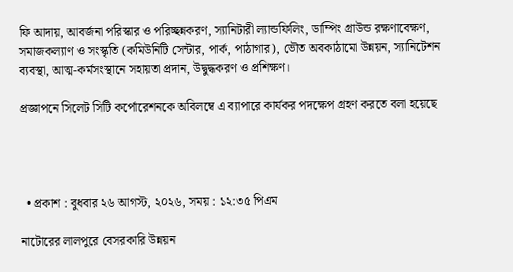ফি আদায়, আবর্জনা পরিস্কার ও পরিচ্ছন্নকরণ, স্যানিটারী ল্যান্ডফিলিং, ডাম্পিং গ্রাউন্ড রক্ষণাবেক্ষণ, সমাজকল্যাণ ও সংস্কৃতি (কমিউনিটি সেন্টার, পার্ক, পাঠাগার), ভৌত অবকাঠামো উন্নয়ন, স্যানিটেশন ব্যবস্থা, আত্ম-কর্মসংস্থানে সহায়তা প্রদান, উদ্বুদ্ধকরণ ও প্রশিক্ষণ।

প্রজ্ঞাপনে সিলেট সিটি কর্পোরেশনকে অবিলম্বে এ ব্যাপারে কার্যকর পদক্ষেপ গ্রহণ করতে বলা হয়েছে




  • প্রকাশ : বুধবার ২৬ আগস্ট, ২০২৬, সময় : ১২:৩৫ পিএম

নাটোরের লালপুরে বেসরকারি উন্নয়ন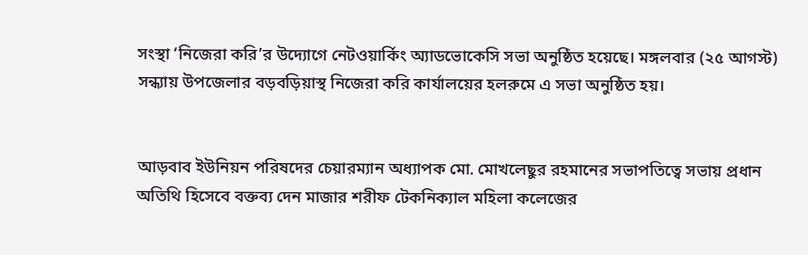সংস্থা ‘নিজেরা করি’র উদ্যোগে নেটওয়ার্কিং অ্যাডভোকেসি সভা অনুষ্ঠিত হয়েছে। মঙ্গলবার (২৫ আগস্ট) সন্ধ্যায় উপজেলার বড়বড়িয়াস্থ নিজেরা করি কার্যালয়ের হলরুমে এ সভা অনুষ্ঠিত হয়।


আড়বাব ইউনিয়ন পরিষদের চেয়ারম্যান অধ্যাপক মো. মোখলেছুর রহমানের সভাপতিত্বে সভায় প্রধান অতিথি হিসেবে বক্তব্য দেন মাজার শরীফ টেকনিক্যাল মহিলা কলেজের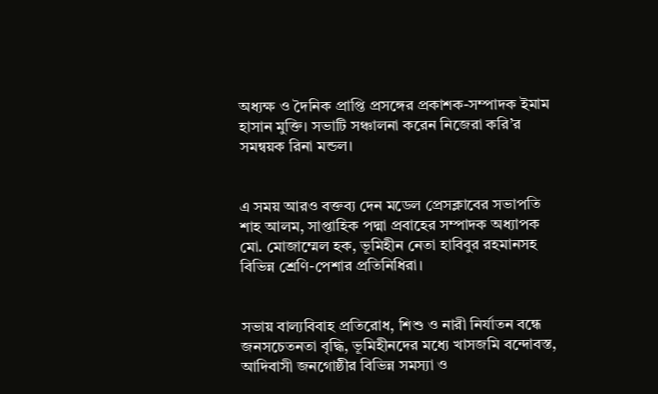অধ্যক্ষ ও দৈনিক প্রাপ্তি প্রসঙ্গের প্রকাশক-সম্পাদক ইমাম হাসান মুক্তি। সভাটি সঞ্চালনা করেন নিজেরা করি’র সমন্বয়ক রিনা মন্ডল।


এ সময় আরও বক্তব্য দেন মডেল প্রেসক্লাবের সভাপতি শাহ আলম, সাপ্তাহিক পদ্মা প্রবাহের সম্পাদক অধ্যাপক মো. মোজাম্মেল হক, ভূমিহীন নেতা হাবিবুর রহমানসহ বিভিন্ন শ্রেণি-পেশার প্রতিনিধিরা।


সভায় বাল্যবিবাহ প্রতিরোধ, শিশু ও নারী নির্যাতন বন্ধে জনসচেতনতা বৃদ্ধি, ভূমিহীনদের মধ্যে খাসজমি বন্দোবস্ত, আদিবাসী জনগোষ্ঠীর বিভিন্ন সমস্যা ও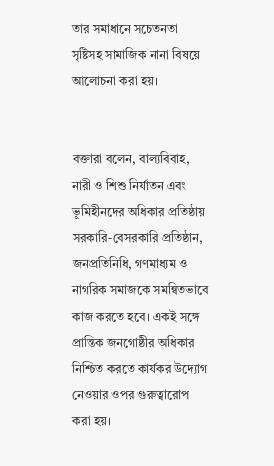তার সমাধানে সচেতনতা সৃষ্টিসহ সামাজিক নানা বিষয়ে আলোচনা করা হয়।


বক্তারা বলেন, বাল্যবিবাহ, নারী ও শিশু নির্যাতন এবং ভূমিহীনদের অধিকার প্রতিষ্ঠায় সরকারি-বেসরকারি প্রতিষ্ঠান, জনপ্রতিনিধি, গণমাধ্যম ও নাগরিক সমাজকে সমন্বিতভাবে কাজ করতে হবে। একই সঙ্গে প্রান্তিক জনগোষ্ঠীর অধিকার নিশ্চিত করতে কার্যকর উদ্যোগ নেওয়ার ওপর গুরুত্বারোপ করা হয়।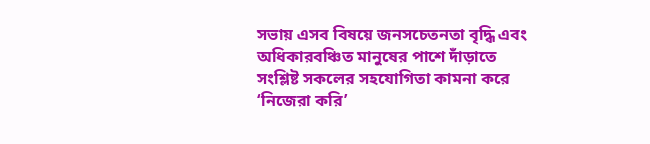সভায় এসব বিষয়ে জনসচেতনতা বৃদ্ধি এবং অধিকারবঞ্চিত মানুষের পাশে দাঁড়াতে সংশ্লিষ্ট সকলের সহযোগিতা কামনা করে ‘নিজেরা করি’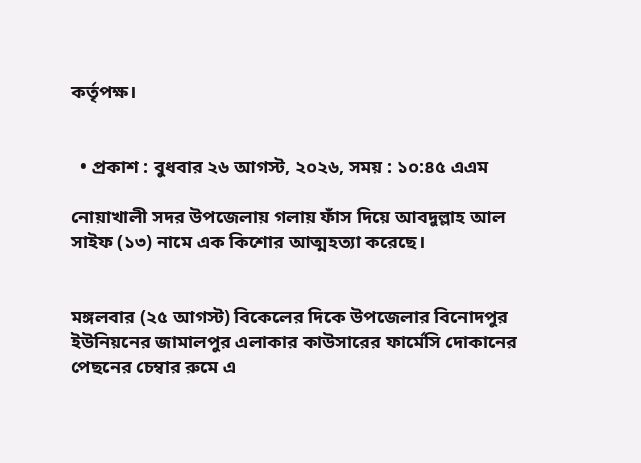কর্তৃপক্ষ।


  • প্রকাশ : বুধবার ২৬ আগস্ট, ২০২৬, সময় : ১০:৪৫ এএম

নোয়াখালী সদর উপজেলায় গলায় ফাঁস দিয়ে আবদুল্লাহ আল সাইফ (১৩) নামে এক কিশোর আত্মহত্যা করেছে।


মঙ্গলবার (২৫ আগস্ট) বিকেলের দিকে উপজেলার বিনোদপুর ইউনিয়নের জামালপুর এলাকার কাউসারের ফার্মেসি দোকানের পেছনের চেম্বার রুমে এ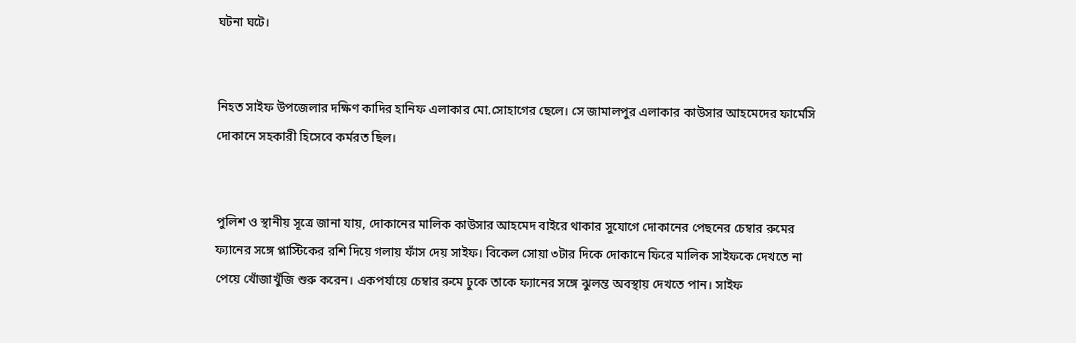ঘটনা ঘটে।


নিহত সাইফ উপজেলার দক্ষিণ কাদির হানিফ এলাকার মো.সোহাগের ছেলে। সে জামালপুর এলাকার কাউসার আহমেদের ফার্মেসি দোকানে সহকারী হিসেবে কর্মরত ছিল।


পুলিশ ও স্থানীয় সূত্রে জানা যায়, দোকানের মালিক কাউসার আহমেদ বাইরে থাকার সুযোগে দোকানের পেছনের চেম্বার রুমের ফ্যানের সঙ্গে প্লাস্টিকের রশি দিয়ে গলায় ফাঁস দেয় সাইফ। বিকেল সোয়া ৩টার দিকে দোকানে ফিরে মালিক সাইফকে দেখতে না পেয়ে খোঁজাখুঁজি শুরু করেন। একপর্যায়ে চেম্বার রুমে ঢুকে তাকে ফ্যানের সঙ্গে ঝুলন্ত অবস্থায় দেখতে পান। সাইফ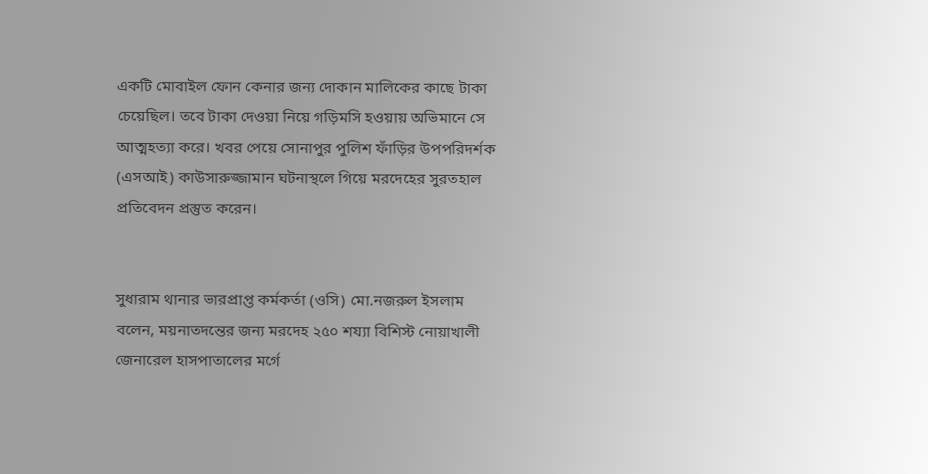একটি মোবাইল ফোন কেনার জন্য দোকান মালিকের কাছে টাকা চেয়েছিল। তবে টাকা দেওয়া নিয়ে গড়িমসি হওয়ায় অভিমানে সে আত্মহত্যা করে। খবর পেয়ে সোনাপুর পুলিশ ফাঁড়ির উপপরিদর্শক (এসআই) কাউসারুজ্জামান ঘটনাস্থলে গিয়ে মরদেহের সুরতহাল প্রতিবেদন প্রস্তুত করেন।


সুধারাম থানার ভারপ্রাপ্ত কর্মকর্তা (ওসি) মো.নজরুল ইসলাম বলেন, ময়নাতদন্তের জন্য মরদেহ ২৫০ শয্যা বিশিস্ট নোয়াখালী জেনারেল হাসপাতালের মর্গে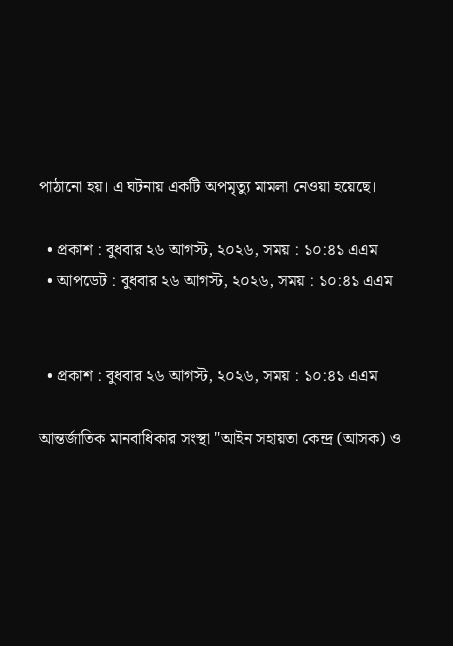পাঠানো হয়। এ ঘটনায় একটি অপমৃত্যু মামলা নেওয়া হয়েছে।

  • প্রকাশ : বুধবার ২৬ আগস্ট, ২০২৬, সময় : ১০:৪১ এএম
  • আপডেট : বুধবার ২৬ আগস্ট, ২০২৬, সময় : ১০:৪১ এএম


  • প্রকাশ : বুধবার ২৬ আগস্ট, ২০২৬, সময় : ১০:৪১ এএম

আন্তর্জাতিক মানবাধিকার সংস্থা "আইন সহায়তা কেন্দ্র (আসক) ও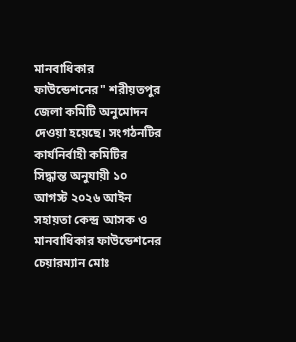মানবাধিকার ফাউন্ডেশনের" শরীয়তপুর জেলা কমিটি অনুমোদন দেওয়া হয়েছে। সংগঠনটির কার্যনির্বাহী কমিটির সিদ্ধান্ত অনুযায়ী ১০ আগস্ট ২০২৬ আইন সহায়তা কেন্দ্র আসক ও মানবাধিকার ফাউন্ডেশনের চেয়ারম্যান মোঃ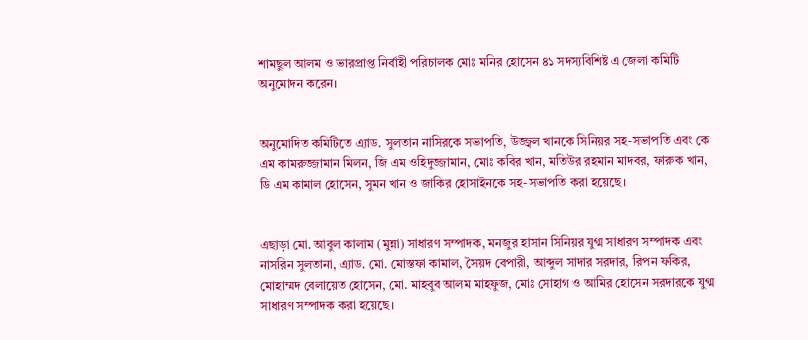শামছুল আলম ও ভারপ্রাপ্ত নির্বাহী পরিচালক মোঃ মনির হোসেন ৪১ সদস্যবিশিষ্ট এ জেলা কমিটি অনুমোদন করেন।


অনুমোদিত কমিটিতে এ্যাড. সুলতান নাসিরকে সভাপতি, উজ্জ্বল খানকে সিনিয়র সহ-সভাপতি এবং কে এম কামরুজ্জামান মিলন, জি এম ওহিদুজ্জামান, মোঃ কবির খান, মতিউর রহমান মাদবর, ফারুক খান, ডি এম কামাল হোসেন, সুমন খান ও জাকির হোসাইনকে সহ-সভাপতি করা হয়েছে।


এছাড়া মো. আবুল কালাম (মুন্না) সাধারণ সম্পাদক, মনজুর হাসান সিনিয়র যুগ্ম সাধারণ সম্পাদক এবং নাসরিন সুলতানা, এ্যাড. মো. মোস্তফা কামাল, সৈয়দ বেপারী, আব্দুল সাদার সরদার, রিপন ফকির, মোহাম্মদ বেলায়েত হোসেন, মো. মাহবুব আলম মাহফুজ, মোঃ সোহাগ ও আমির হোসেন সরদারকে যুগ্ম সাধারণ সম্পাদক করা হয়েছে।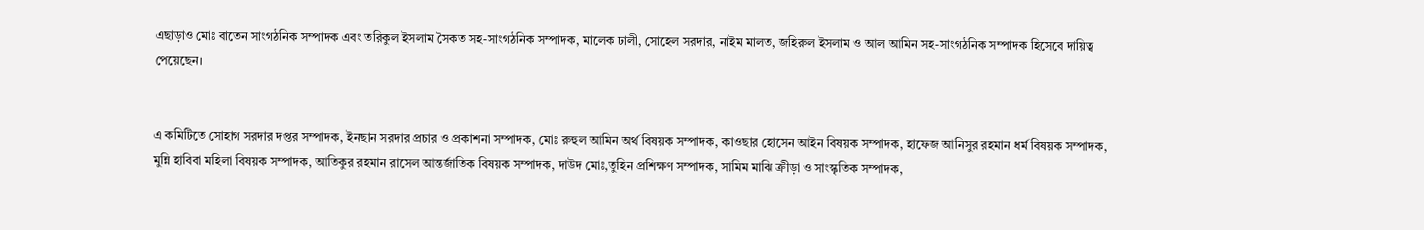এছাড়াও মোঃ বাতেন সাংগঠনিক সম্পাদক এবং তরিকুল ইসলাম সৈকত সহ-সাংগঠনিক সম্পাদক, মালেক ঢালী, সোহেল সরদার, নাইম মালত, জহিরুল ইসলাম ও আল আমিন সহ-সাংগঠনিক সম্পাদক হিসেবে দায়িত্ব পেয়েছেন।


এ কমিটিতে সোহাগ সরদার দপ্তর সম্পাদক, ইনছান সরদার প্রচার ও প্রকাশনা সম্পাদক, মোঃ রুহুল আমিন অর্থ বিষয়ক সম্পাদক, কাওছার হোসেন আইন বিষয়ক সম্পাদক, হাফেজ আনিসুর রহমান ধর্ম বিষয়ক সম্পাদক, মুন্নি হাবিবা মহিলা বিষয়ক সম্পাদক, আতিকুর রহমান রাসেল আন্তর্জাতিক বিষয়ক সম্পাদক, দাউদ মোঃ,তুহিন প্রশিক্ষণ সম্পাদক, সামিম মাঝি ক্রীড়া ও সাংস্কৃতিক সম্পাদক,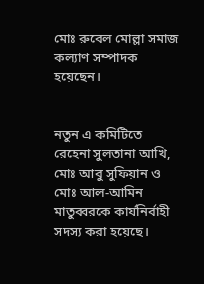মোঃ রুবেল মোল্লা সমাজ কল্যাণ সম্পাদক হয়েছেন।


নতুন এ কমিটিতে রেহেনা সুলতানা আখি, মোঃ আবু সুফিয়ান ও মোঃ আল-আমিন মাতুব্বরকে কার্যনির্বাহী সদস্য করা হয়েছে।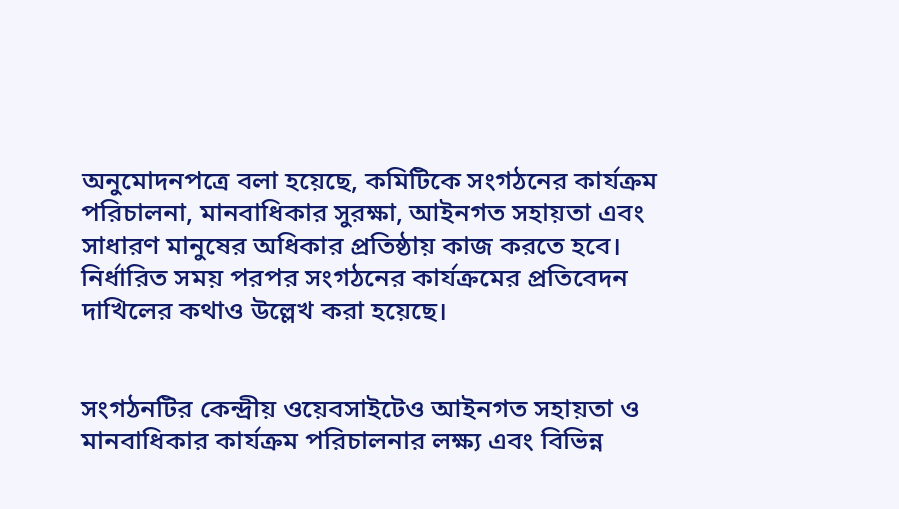অনুমোদনপত্রে বলা হয়েছে, কমিটিকে সংগঠনের কার্যক্রম পরিচালনা, মানবাধিকার সুরক্ষা, আইনগত সহায়তা এবং সাধারণ মানুষের অধিকার প্রতিষ্ঠায় কাজ করতে হবে। নির্ধারিত সময় পরপর সংগঠনের কার্যক্রমের প্রতিবেদন দাখিলের কথাও উল্লেখ করা হয়েছে।


সংগঠনটির কেন্দ্রীয় ওয়েবসাইটেও আইনগত সহায়তা ও মানবাধিকার কার্যক্রম পরিচালনার লক্ষ্য এবং বিভিন্ন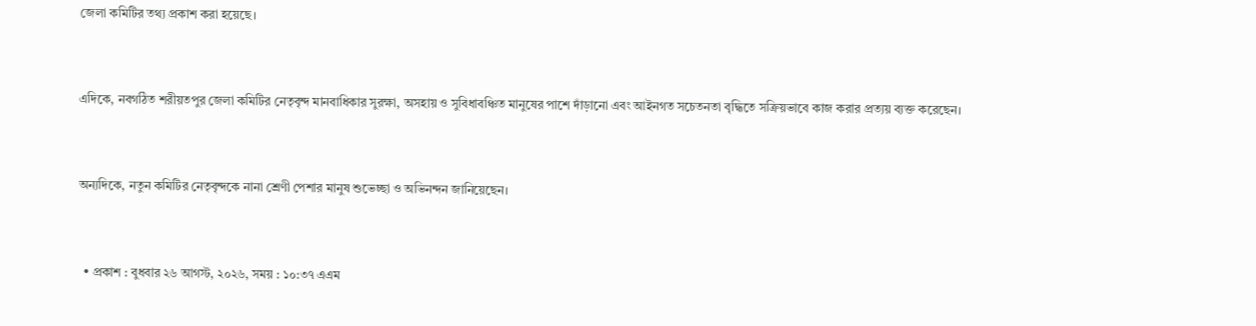জেলা কমিটির তথ্য প্রকাশ করা হয়েছে।


এদিকে, নবগঠিত শরীয়তপুর জেলা কমিটির নেতৃবৃন্দ মানবাধিকার সুরক্ষা, অসহায় ও সুবিধাবঞ্চিত মানুষের পাশে দাঁড়ানো এবং আইনগত সচেতনতা বৃদ্ধিতে সক্রিয়ভাবে কাজ করার প্রত্যয় ব্যক্ত করেছেন।


অন্যদিকে, নতুন কমিটির নেতৃবৃন্দকে নানা শ্রেণী পেশার মানুষ শুভেচ্ছা ও অভিনন্দন জানিয়েছেন।


  • প্রকাশ : বুধবার ২৬ আগস্ট, ২০২৬, সময় : ১০:৩৭ এএম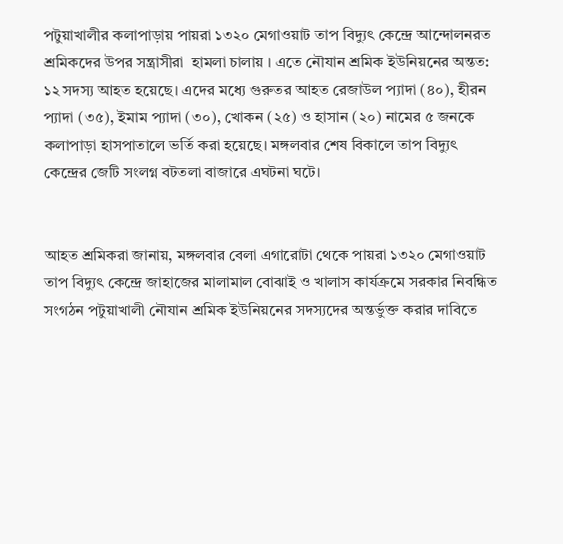পটুয়াখালীর কলাপাড়ায় পায়রা ১৩২০ মেগাওয়াট তাপ বিদ্যুৎ কেন্দ্রে আন্দোলনরত শ্রমিকদের উপর সন্ত্রাসীরা  হামলা চালায় । এতে নৌযান শ্রমিক ইউনিয়নের অন্তত: ১২ সদস্য আহত হয়েছে। এদের মধ্যে গুরুতর আহত রেজাউল প্যাদা (৪০), হীরন প্যাদা (৩৫), ইমাম প্যাদা (৩০), খোকন (২৫) ও হাসান (২০) নামের ৫ জনকে কলাপাড়া হাসপাতালে ভর্তি করা হয়েছে। মঙ্গলবার শেষ বিকালে তাপ বিদ্যুৎ কেন্দ্রের জেটি সংলগ্ন বটতলা বাজারে এঘটনা ঘটে।


আহত শ্রমিকরা জানায়, মঙ্গলবার বেলা এগারোটা থেকে পায়রা ১৩২০ মেগাওয়াট তাপ বিদ্যুৎ কেন্দ্রে জাহাজের মালামাল বোঝাই ও খালাস কার্যক্রমে সরকার নিবন্ধিত সংগঠন পটুয়াখালী নৌযান শ্রমিক ইউনিয়নের সদস্যদের অন্তর্ভুক্ত করার দাবিতে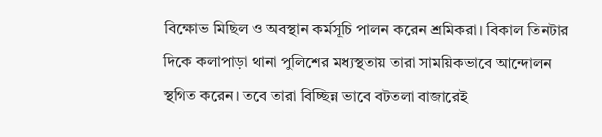বিক্ষোভ মিছিল ও অবস্থান কর্মসূচি পালন করেন শ্রমিকরা। বিকাল তিনটার দিকে কলাপাড়া থানা পুলিশের মধ্যস্থতায় তারা সাময়িকভাবে আন্দোলন স্থগিত করেন। তবে তারা বিচ্ছিন্ন ভাবে বটতলা বাজারেই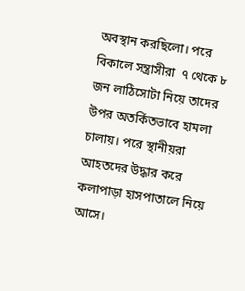অবস্থান করছিলো। পরে বিকালে সন্ত্রাসীরা  ৭ থেকে ৮ জন লাঠিসোটা নিয়ে তাদের উপর অতর্কিতভাবে হামলা  চালায়। পরে স্থানীয়রা আহতদের উদ্ধার করে কলাপাড়া হাসপাতালে নিয়ে আসে।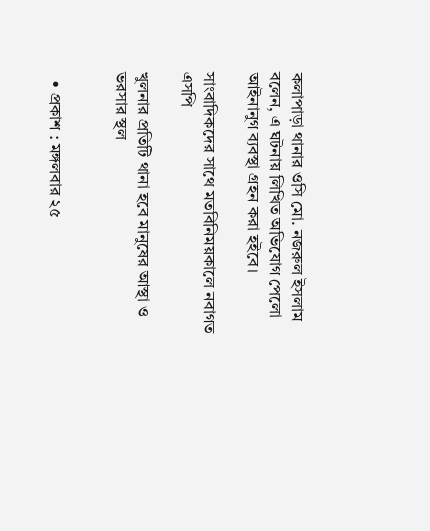কলাপাড়া থানার ওসি মো. নজরুল ইসলাম বলেন, এ ঘটনায় লিখিত অভিযোগ পেলো আইনানুগ ব্যবস্থা গ্রহন করা হইবে।

সাংবাদিকদের সাথে মতবিনিময়কালে নবাগত এসপি

খুলনার প্রতিটি থানা হবে মানুষের আস্থা ও ভরসার স্থল


  • প্রকাশ : মঙ্গলবার ২৫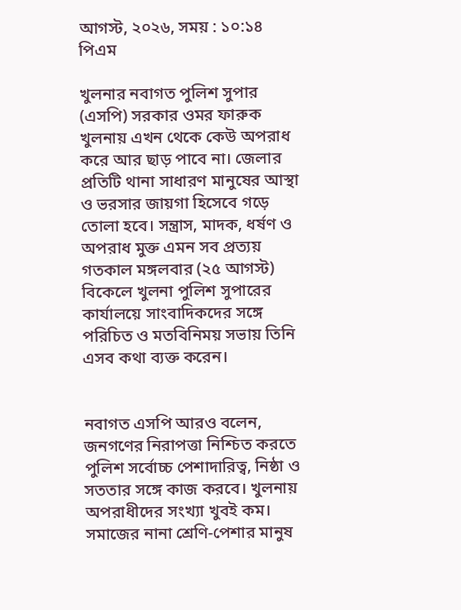আগস্ট, ২০২৬, সময় : ১০:১৪ পিএম

খুলনার নবাগত পুলিশ সুপার (এসপি) সরকার ওমর ফারুক খুলনায় এখন থেকে কেউ অপরাধ করে আর ছাড় পাবে না। জেলার প্রতিটি থানা সাধারণ মানুষের আস্থা ও ভরসার জায়গা হিসেবে গড়ে তোলা হবে। সন্ত্রাস, মাদক, ধর্ষণ ও অপরাধ মুক্ত এমন সব প্রত্যয় গতকাল মঙ্গলবার (২৫ আগস্ট) বিকেলে খুলনা পুলিশ সুপারের কার্যালয়ে সাংবাদিকদের সঙ্গে পরিচিত ও মতবিনিময় সভায় তিনি এসব কথা ব্যক্ত করেন।


নবাগত এসপি আরও বলেন, জনগণের নিরাপত্তা নিশ্চিত করতে পুলিশ সর্বোচ্চ পেশাদারিত্ব, নিষ্ঠা ও সততার সঙ্গে কাজ করবে। খুলনায় অপরাধীদের সংখ্যা খুবই কম। সমাজের নানা শ্রেণি-পেশার মানুষ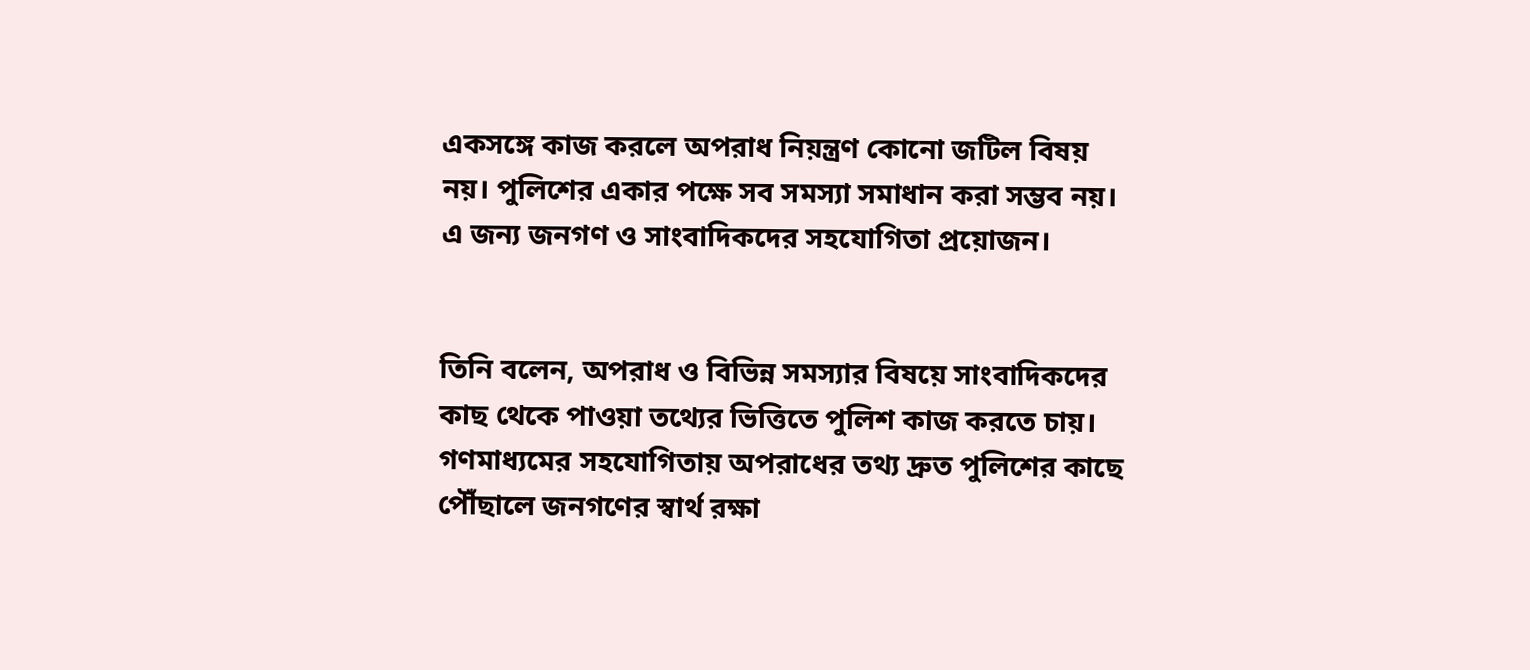একসঙ্গে কাজ করলে অপরাধ নিয়ন্ত্রণ কোনো জটিল বিষয় নয়। পুলিশের একার পক্ষে সব সমস্যা সমাধান করা সম্ভব নয়। এ জন্য জনগণ ও সাংবাদিকদের সহযোগিতা প্রয়োজন।


তিনি বলেন, অপরাধ ও বিভিন্ন সমস্যার বিষয়ে সাংবাদিকদের কাছ থেকে পাওয়া তথ্যের ভিত্তিতে পুলিশ কাজ করতে চায়। গণমাধ্যমের সহযোগিতায় অপরাধের তথ্য দ্রুত পুলিশের কাছে পৌঁছালে জনগণের স্বার্থ রক্ষা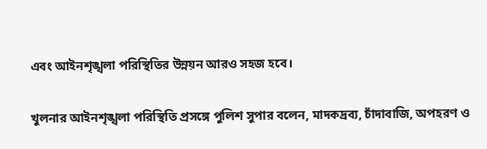এবং আইনশৃঙ্খলা পরিস্থিতির উন্নয়ন আরও সহজ হবে।

খুলনার আইনশৃঙ্খলা পরিস্থিতি প্রসঙ্গে পুলিশ সুপার বলেন, মাদকদ্রব্য, চাঁদাবাজি, অপহরণ ও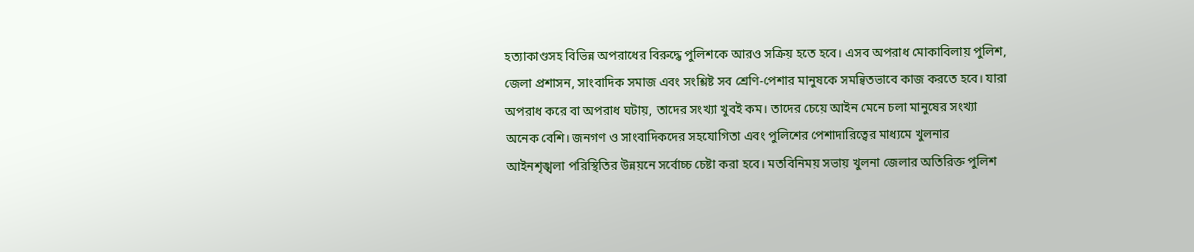হত্যাকাণ্ডসহ বিভিন্ন অপরাধের বিরুদ্ধে পুলিশকে আরও সক্রিয় হতে হবে। এসব অপরাধ মোকাবিলায় পুলিশ, জেলা প্রশাসন, সাংবাদিক সমাজ এবং সংশ্লিষ্ট সব শ্রেণি-পেশার মানুষকে সমন্বিতভাবে কাজ করতে হবে। যারা অপরাধ করে বা অপরাধ ঘটায়, তাদের সংখ্যা খুবই কম। তাদের চেয়ে আইন মেনে চলা মানুষের সংখ্যা অনেক বেশি। জনগণ ও সাংবাদিকদের সহযোগিতা এবং পুলিশের পেশাদারিত্বের মাধ্যমে খুলনার আইনশৃঙ্খলা পরিস্থিতির উন্নয়নে সর্বোচ্চ চেষ্টা করা হবে। মতবিনিময় সভায় খুলনা জেলার অতিরিক্ত পুলিশ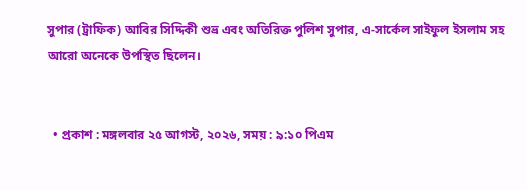সুপার (ট্রাফিক) আবির সিদ্দিকী শুভ্র এবং অতিরিক্ত পুলিশ সুপার, এ-সার্কেল সাইফুল ইসলাম সহ আরো অনেকে উপস্থিত ছিলেন।


  • প্রকাশ : মঙ্গলবার ২৫ আগস্ট, ২০২৬, সময় : ৯:১০ পিএম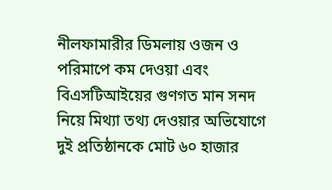নীলফামারীর ডিমলায় ওজন ও পরিমাপে কম দেওয়া এবং বিএসটিআইয়ের গুণগত মান সনদ নিয়ে মিথ্যা তথ্য দেওয়ার অভিযোগে দুই প্রতিষ্ঠানকে মোট ৬০ হাজার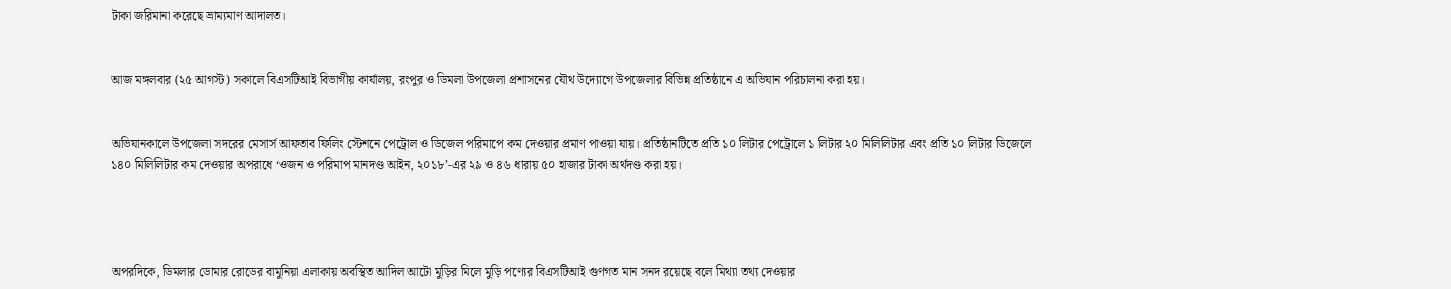টাকা জরিমানা করেছে ভ্রাম্যমাণ আদালত।


আজ মঙ্গলবার (২৫ আগস্ট) সকালে বিএসটিআই বিভাগীয় কার্যালয়, রংপুর ও ডিমলা উপজেলা প্রশাসনের যৌথ উদ্যোগে উপজেলার বিভিন্ন প্রতিষ্ঠানে এ অভিযান পরিচালনা করা হয়।


অভিযানকালে উপজেলা সদরের মেসার্স আফতাব ফিলিং স্টেশনে পেট্রোল ও ডিজেল পরিমাপে কম দেওয়ার প্রমাণ পাওয়া যায়। প্রতিষ্ঠানটিতে প্রতি ১০ লিটার পেট্রোলে ১ লিটার ২০ মিলিলিটার এবং প্রতি ১০ লিটার ডিজেলে ১৪০ মিলিলিটার কম দেওয়ার অপরাধে ‘ওজন ও পরিমাপ মানদণ্ড আইন, ২০১৮’-এর ২৯ ও ৪৬ ধারায় ৫০ হাজার টাকা অর্থদণ্ড করা হয়।




অপরদিকে, ডিমলার ডোমার রোডের বামুনিয়া এলাকায় অবস্থিত আদিল আটো মুড়ির মিলে মুড়ি পণ্যের বিএসটিআই গুণগত মান সনদ রয়েছে বলে মিথ্যা তথ্য দেওয়ার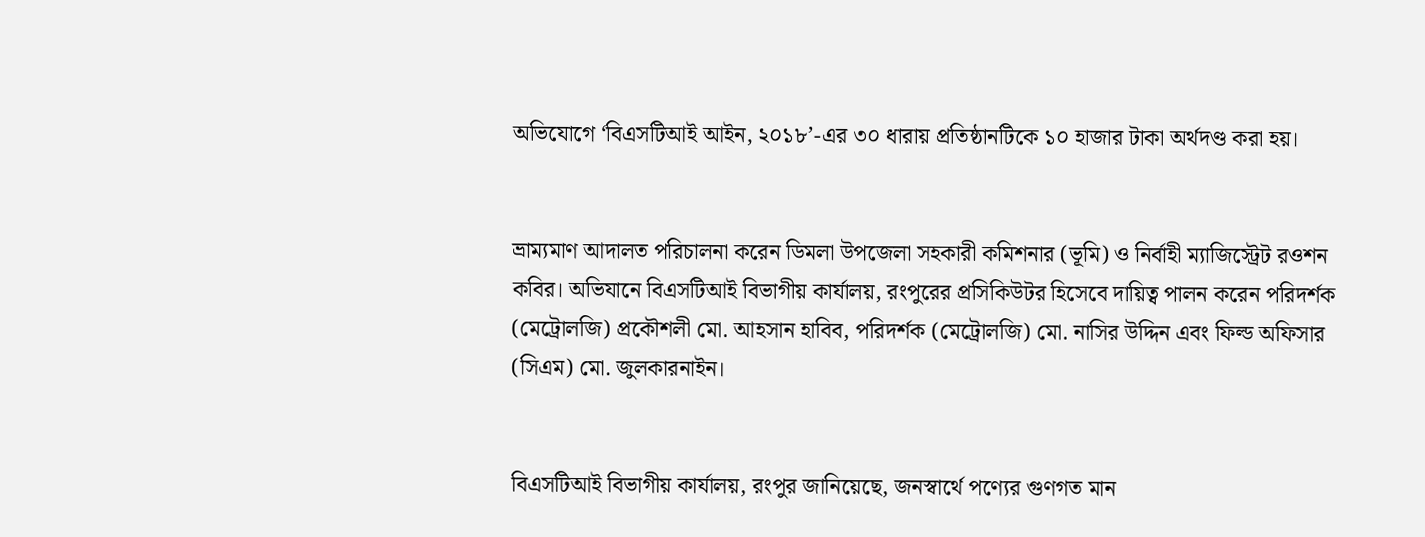অভিযোগে ‘বিএসটিআই আইন, ২০১৮’-এর ৩০ ধারায় প্রতিষ্ঠানটিকে ১০ হাজার টাকা অর্থদণ্ড করা হয়।


ভ্রাম্যমাণ আদালত পরিচালনা করেন ডিমলা উপজেলা সহকারী কমিশনার (ভূমি) ও নির্বাহী ম্যাজিস্ট্রেট রওশন কবির। অভিযানে বিএসটিআই বিভাগীয় কার্যালয়, রংপুরের প্রসিকিউটর হিসেবে দায়িত্ব পালন করেন পরিদর্শক (মেট্রোলজি) প্রকৌশলী মো. আহসান হাবিব, পরিদর্শক (মেট্রোলজি) মো. নাসির উদ্দিন এবং ফিল্ড অফিসার (সিএম) মো. জুলকারনাইন।


বিএসটিআই বিভাগীয় কার্যালয়, রংপুর জানিয়েছে, জনস্বার্থে পণ্যের গুণগত মান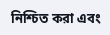নিশ্চিত করা এবং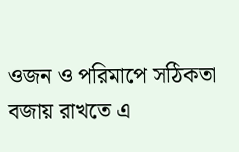ওজন ও পরিমাপে সঠিকতা বজায় রাখতে এ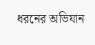ধরনের অভিযান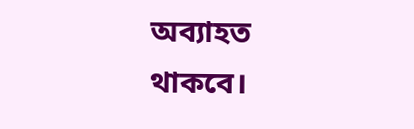অব্যাহত থাকবে।